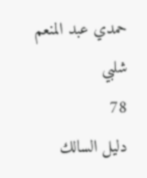حمدي عبد المنعم شلبي
78
دليل السالك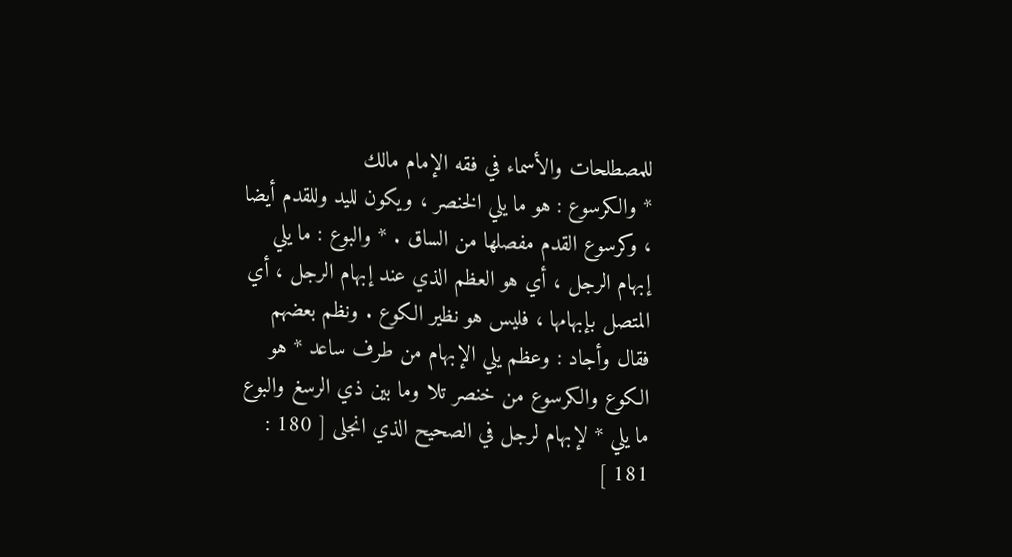للمصطلحات والأسماء في فقه الإمام مالك
* والكرسوع : هو ما يلي الخنصر ، ويكون لليد وللقدم أيضا ، وكرسوع القدم مفصلها من الساق . * والبوع : ما يلي إبهام الرجل ، أي هو العظم الذي عند إبهام الرجل ، أي المتصل بإبهامها ، فليس هو نظير الكوع . ونظم بعضهم فقال وأجاد : وعظم يلي الإبهام من طرف ساعد * هو الكوع والكرسوع من خنصر تلا وما بين ذي الرسغ والبوع ما يلي * لإبهام لرجل في الصحيح الذي انجلى [ 180 : 181 ]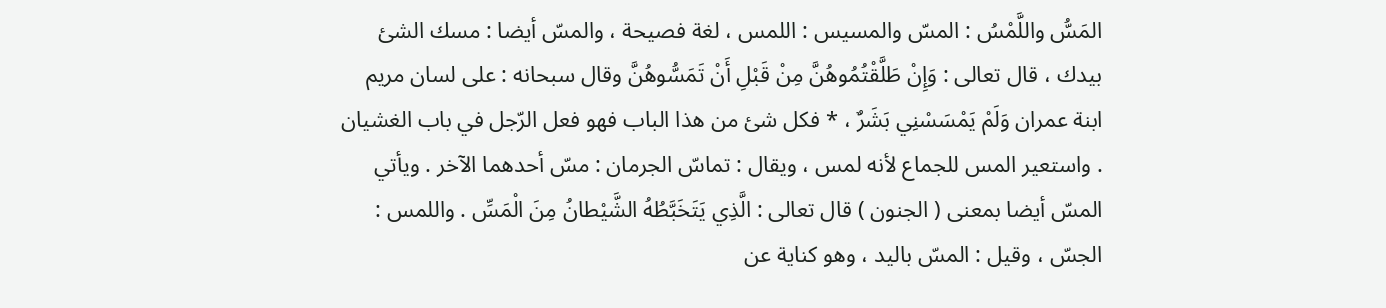المَسُّ واللَّمْسُ : المسّ والمسيس : اللمس ، لغة فصيحة ، والمسّ أيضا : مسك الشئ بيدك ، قال تعالى : وَإِنْ طَلَّقْتُمُوهُنَّ مِنْ قَبْلِ أَنْ تَمَسُّوهُنَّ وقال سبحانه : على لسان مريم ابنة عمران وَلَمْ يَمْسَسْنِي بَشَرٌ ، * فكل شئ من هذا الباب فهو فعل الرّجل في باب الغشيان . واستعير المس للجماع لأنه لمس ، ويقال : تماسّ الجرمان : مسّ أحدهما الآخر . ويأتي المسّ أيضا بمعنى ( الجنون ) قال تعالى : الَّذِي يَتَخَبَّطُهُ الشَّيْطانُ مِنَ الْمَسِّ . واللمس : الجسّ ، وقيل : المسّ باليد ، وهو كناية عن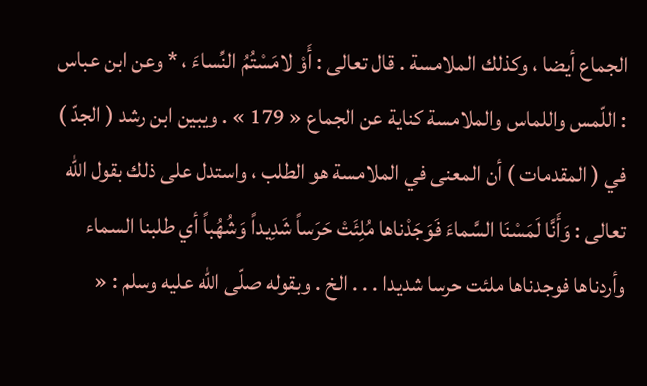الجماع أيضا ، وكذلك الملامسة . قال تعالى : أَوْ لامَسْتُمُ النِّساءَ ، * وعن ابن عباس : اللّمس واللماس والملامسة كناية عن الجماع « 179 » . ويبين ابن رشد ( الجدّ ) في ( المقدمات ) أن المعنى في الملامسة هو الطلب ، واستدل على ذلك بقول اللّه تعالى : وَأَنَّا لَمَسْنَا السَّماءَ فَوَجَدْناها مُلِئَتْ حَرَساً شَدِيداً وَشُهُباً أي طلبنا السماء وأردناها فوجدناها ملئت حرسا شديدا . . . الخ . وبقوله صلّى اللّه عليه وسلم : «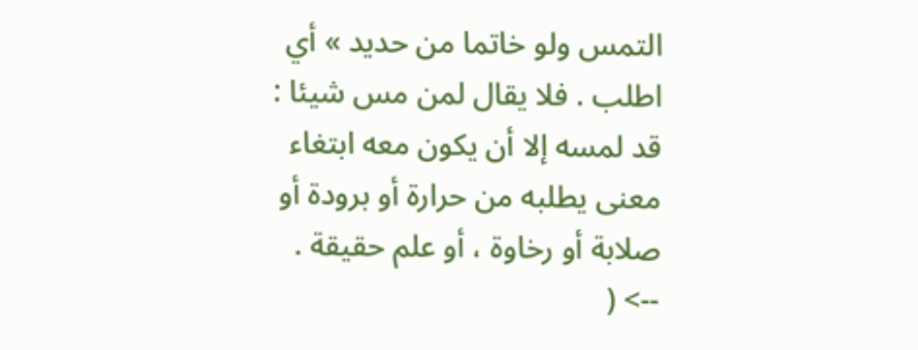التمس ولو خاتما من حديد » أي اطلب . فلا يقال لمن مس شيئا : قد لمسه إلا أن يكون معه ابتغاء معنى يطلبه من حرارة أو برودة أو صلابة أو رخاوة ، أو علم حقيقة .
--> (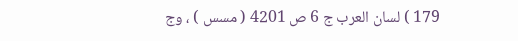179 ) لسان العرب ج 6 ص 4201 ( مسس ) ، وج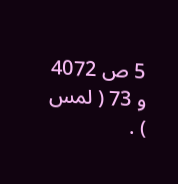5 ص 4072 و 73 ( لمس ) .